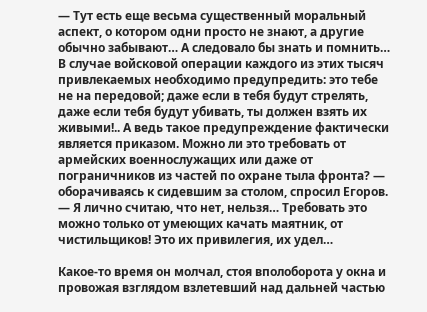— Тут есть еще весьма существенный моральный аспект, о котором одни просто не знают, а другие обычно забывают… А следовало бы знать и помнить… В случае войсковой операции каждого из этих тысяч привлекаемых необходимо предупредить: это тебе не на передовой; даже если в тебя будут стрелять, даже если тебя будут убивать, ты должен взять их живыми!.. А ведь такое предупреждение фактически является приказом. Можно ли это требовать от армейских военнослужащих или даже от пограничников из частей по охране тыла фронта? — оборачиваясь к сидевшим за столом, спросил Егоров. — Я лично считаю, что нет, нельзя… Требовать это можно только от умеющих качать маятник, от чистильщиков! Это их привилегия, их удел…

Какое-то время он молчал, стоя вполоборота у окна и провожая взглядом взлетевший над дальней частью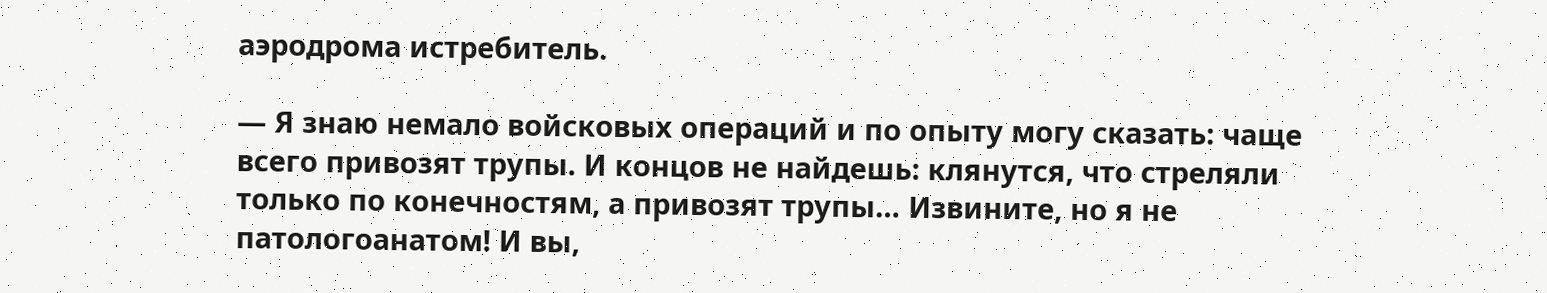аэродрома истребитель.

— Я знаю немало войсковых операций и по опыту могу сказать: чаще всего привозят трупы. И концов не найдешь: клянутся, что стреляли только по конечностям, а привозят трупы… Извините, но я не патологоанатом! И вы,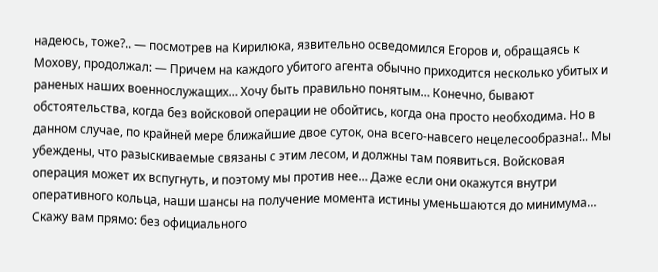надеюсь, тоже?.. — посмотрев на Кирилюка, язвительно осведомился Егоров и, обращаясь к Мохову, продолжал: — Причем на каждого убитого агента обычно приходится несколько убитых и раненых наших военнослужащих… Хочу быть правильно понятым… Конечно, бывают обстоятельства, когда без войсковой операции не обойтись, когда она просто необходима. Но в данном случае, по крайней мере ближайшие двое суток, она всего-навсего нецелесообразна!.. Мы убеждены, что разыскиваемые связаны с этим лесом, и должны там появиться. Войсковая операция может их вспугнуть, и поэтому мы против нее… Даже если они окажутся внутри оперативного кольца, наши шансы на получение момента истины уменьшаются до минимума… Скажу вам прямо: без официального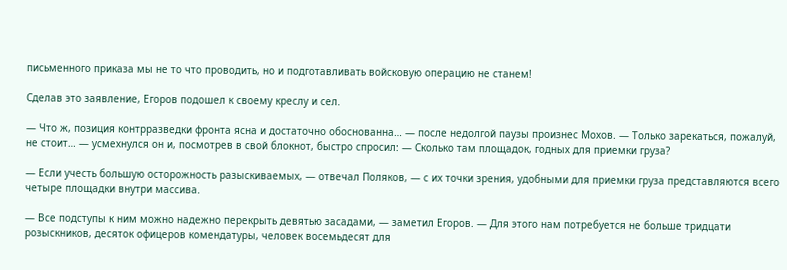письменного приказа мы не то что проводить, но и подготавливать войсковую операцию не станем!

Сделав это заявление, Егоров подошел к своему креслу и сел.

— Что ж, позиция контрразведки фронта ясна и достаточно обоснованна… — после недолгой паузы произнес Мохов. — Только зарекаться, пожалуй, не стоит… — усмехнулся он и, посмотрев в свой блокнот, быстро спросил: — Сколько там площадок, годных для приемки груза?

— Если учесть большую осторожность разыскиваемых, — отвечал Поляков, — с их точки зрения, удобными для приемки груза представляются всего четыре площадки внутри массива.

— Все подступы к ним можно надежно перекрыть девятью засадами, — заметил Егоров. — Для этого нам потребуется не больше тридцати розыскников, десяток офицеров комендатуры, человек восемьдесят для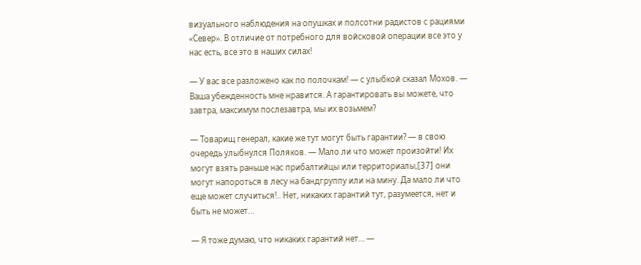визуального наблюдения на опушках и полсотни радистов с рациями «Север». В отличие от потребного для войсковой операции все это у нас есть, все это в наших силах!

— У вас все разложено как по полочкам! — с улыбкой сказал Мохов. — Ваша убежденность мне нравится. А гарантировать вы можете, что завтра, максимум послезавтра, мы их возьмем?

— Товарищ генерал, какие же тут могут быть гарантии? — в свою очередь улыбнулся Поляков. — Мало ли что может произойти! Их могут взять раньше нас прибалтийцы или территориалы,[37] они могут напороться в лесу на бандгруппу или на мину. Да мало ли что еще может случиться!.. Нет, никаких гарантий тут, разумеется, нет и быть не может…

— Я тоже думаю, что никаких гарантий нет… —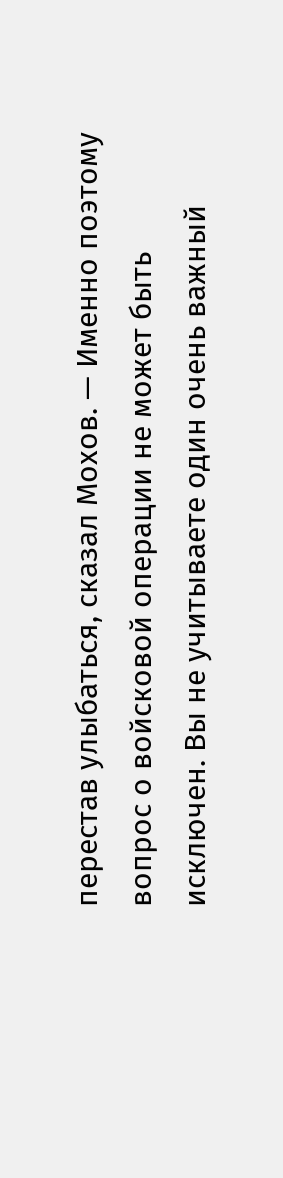перестав улыбаться, сказал Мохов. — Именно поэтому вопрос о войсковой операции не может быть исключен. Вы не учитываете один очень важный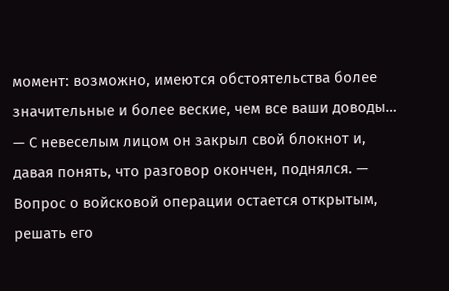момент: возможно, имеются обстоятельства более значительные и более веские, чем все ваши доводы… — С невеселым лицом он закрыл свой блокнот и, давая понять, что разговор окончен, поднялся. — Вопрос о войсковой операции остается открытым, решать его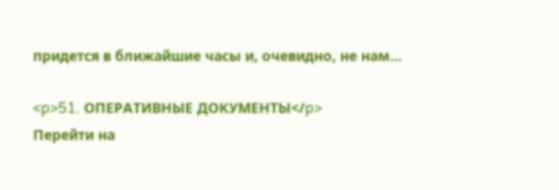придется в ближайшие часы и, очевидно, не нам…

<p>51. ОПЕРАТИВНЫЕ ДОКУМЕНТЫ</p>
Перейти на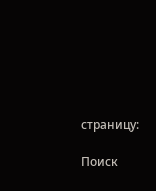страницу:

Поиск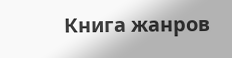Книга жанров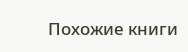Похожие книги